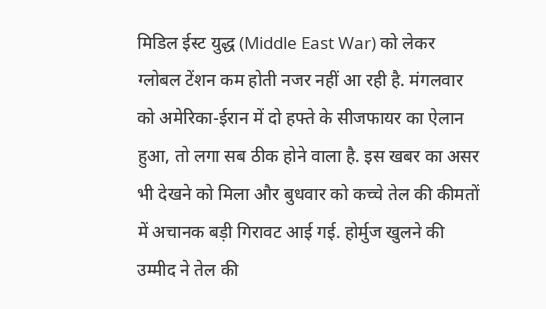मिडिल ईस्ट युद्ध (Middle East War) को लेकर ग्लोबल टेंशन कम होती नजर नहीं आ रही है. मंगलवार को अमेरिका-ईरान में दो हफ्ते के सीजफायर का ऐलान हुआ, तो लगा सब ठीक होने वाला है. इस खबर का असर भी देखने को मिला और बुधवार को कच्चे तेल की कीमतों में अचानक बड़ी गिरावट आई गई. होर्मुज खुलने की उम्मीद ने तेल की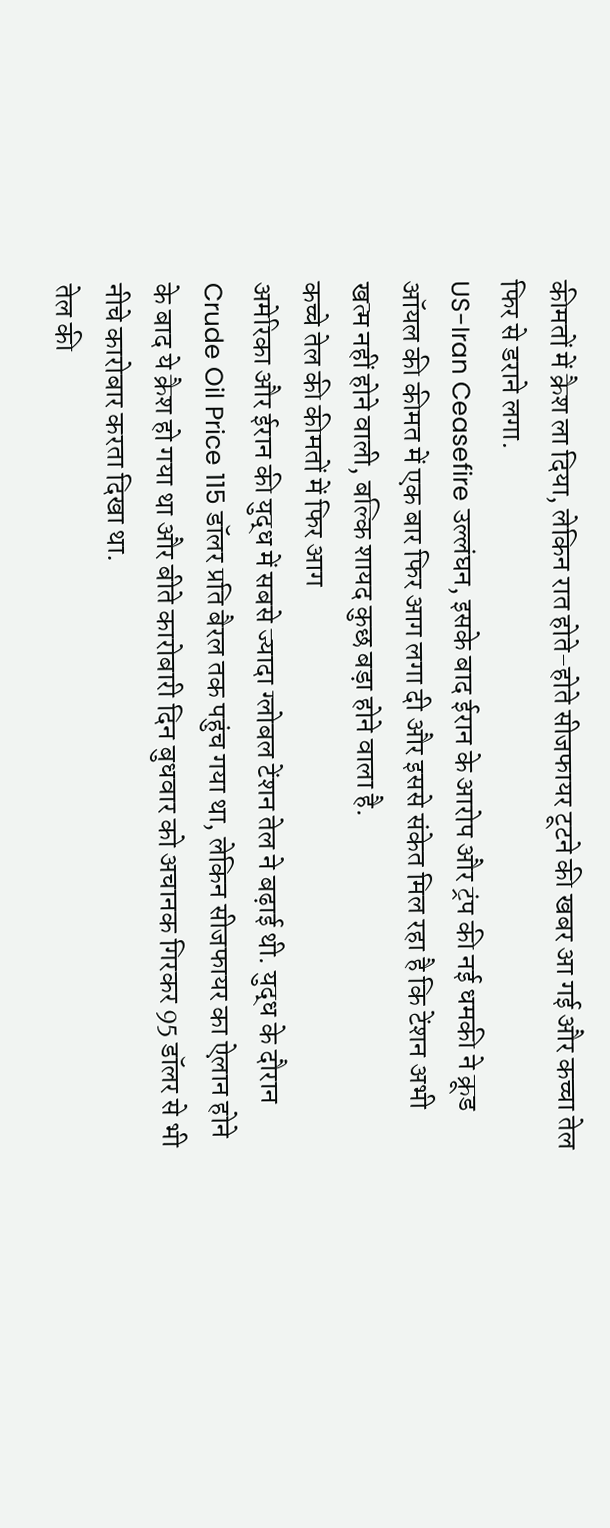कीमतों में क्रैश ला दिया, लेकिन रात होते-होते सीजफायर टूटने की खबर आ गई और कच्चा तेल फिर से डराने लगा.
US-Iran Ceasefire उल्लंघन, इसके बाद ईरान के आरोप और ट्रंप की नई धमकी ने क्रूड ऑयल की कीमत में एक बार फिर आग लगा दी और इससे संकेत मिल रहा है कि टेंशन अभी खत्म नहीं होने वाली, बल्कि शायद कुछ बड़ा होने वाला है.
कच्चे तेल की कीमतों में फिर आग
अमेरिका और ईरान की युद्ध में सबसे ज्यादा ग्लोबल टेंशन तेल ने बढ़ाई थी. युद्ध के दौरान Crude Oil Price 115 डॉलर प्रति बैरल तक पहुंच गया था, लेकिन सीजफायर का ऐलान होने के बाद ये क्रैश हो गया था और बीते कारोबारी दिन बुधवार को अचानक गिरकर 95 डॉलर से भी नीचे कारोबार करता दिखा था.
तेल की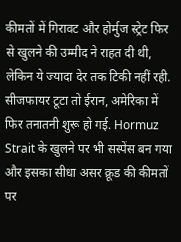कीमतों में गिरावट और होर्मुज स्ट्रेट फिर से खुलने की उम्मीद ने राहत दी थी, लेकिन ये ज्यादा देर तक टिकी नहीं रही. सीजफायर टूटा तो ईरान, अमेरिका में फिर तनातनी शुरू हो गई. Hormuz Strait के खुलने पर भी सस्पेंस बन गया और इसका सीधा असर क्रूड की कीमतों पर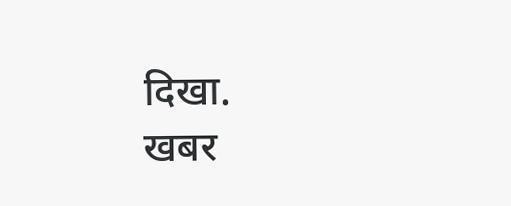दिखा.
खबर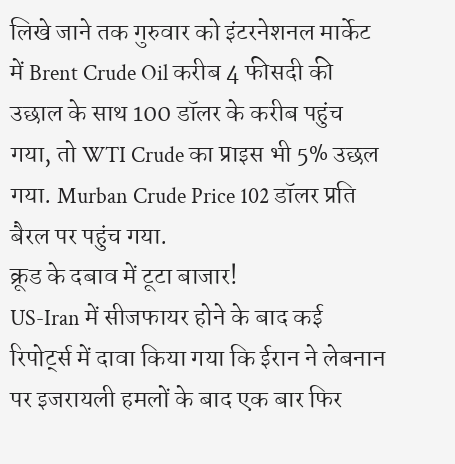लिखे जाने तक गुरुवार को इंटरनेशनल मार्केट में Brent Crude Oil करीब 4 फीसदी की उछाल के साथ 100 डॉलर के करीब पहुंच गया, तो WTI Crude का प्राइस भी 5% उछल गया. Murban Crude Price 102 डॉलर प्रति बैरल पर पहुंच गया.
क्रूड के दबाव में टूटा बाजार!
US-Iran में सीजफायर होने के बाद कई रिपोर्ट्स में दावा किया गया कि ईरान ने लेबनान पर इजरायली हमलों के बाद एक बार फिर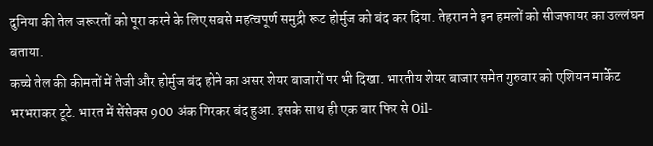दुनिया की तेल जरूरतों को पूरा करने के लिए सबसे महत्वपूर्ण समुद्री रूट होर्मुज को बंद कर दिया. तेहरान ने इन हमलों को सीजफायर का उल्लंघन बताया.
कच्चे तेल की कीमतों में तेजी और होर्मुज बंद होने का असर शेयर बाजारों पर भी दिखा. भारतीय शेयर बाजार समेत गुरुवार को एशियन मार्केट भरभराकर टूटे. भारत में सेंसेक्स 900 अंक गिरकर बंद हुआ. इसके साथ ही एक बार फिर से Oil-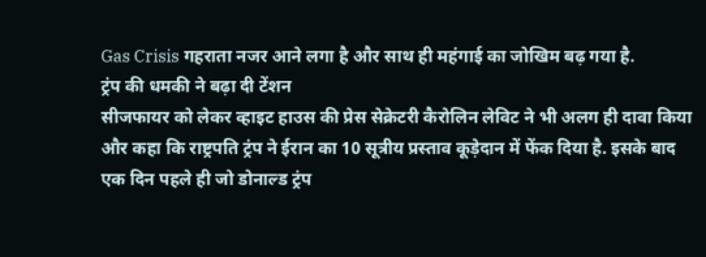Gas Crisis गहराता नजर आने लगा है और साथ ही महंगाई का जोखिम बढ़ गया है.
ट्रंप की धमकी ने बढ़ा दी टेंशन
सीजफायर को लेकर व्हाइट हाउस की प्रेस सेक्रेटरी कैरोलिन लेविट ने भी अलग ही दावा किया और कहा कि राष्ट्रपति ट्रंप ने ईरान का 10 सूत्रीय प्रस्ताव कूड़ेदान में फेंक दिया है. इसके बाद एक दिन पहले ही जो डोनाल्ड ट्रंप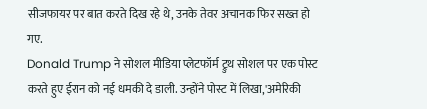सीजफायर पर बात करते दिख रहे थे, उनके तेवर अचानक फिर सख्त हो गए.
Donald Trump ने सोशल मीडिया प्लेटफॉर्म ट्रुथ सोशल पर एक पोस्ट करते हुए ईरान को नई धमकी दे डाली. उन्होंने पोस्ट में लिखा,'अमेरिकी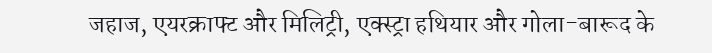जहाज, एयरक्राफ्ट और मिलिट्री, एक्स्ट्रा हथियार और गोला-बारूद के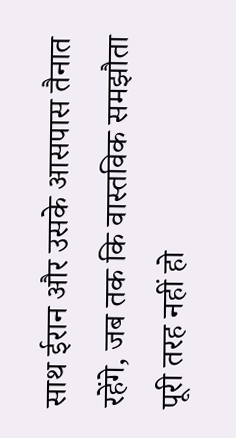साथ ईरान और उसके आसपास तैनात रहेंगे, जब तक कि वास्तविक समझौता पूरी तरह नहीं हो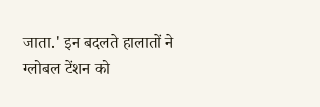जाता.' इन बदलते हालातों ने ग्लोबल टेंशन को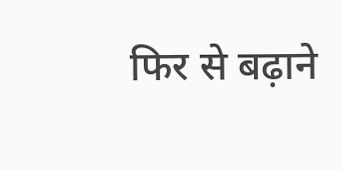फिर से बढ़ाने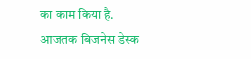का काम किया है.
आजतक बिजनेस डेस्क